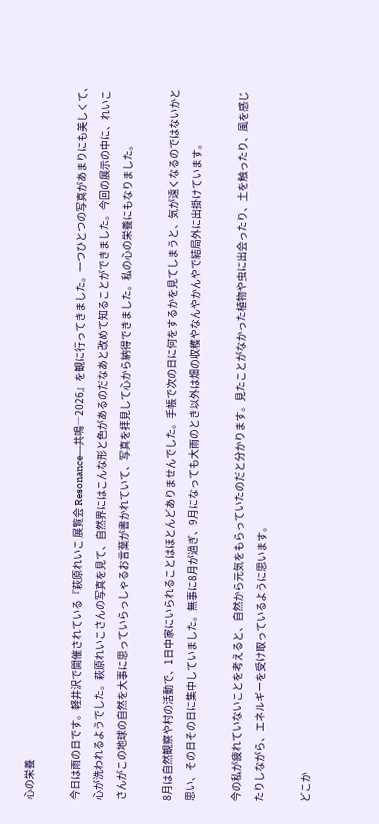心の栄養

今日は雨の日です。軽井沢で開催されている『萩原れいこ 展覧会 Resonance―共鳴―2026』を観に行ってきました。一つひとつの写真があまりにも美しくて、心が洗われるようでした。萩原れいこさんの写真を見て、自然界にはこんな形と色があるのだなあと改めて知ることができました。今回の展示の中に、れいこさんがこの地球の自然を大事に思っていらっしゃるお言葉が書かれていて、写真を拝見して心から納得できました。私の心の栄養にもなりました。

8月は自然観察や村の活動で、1日中家にいられることはほとんどありませんでした。手帳で次の日に何をするかを見てしまうと、気が遠くなるのではないかと思い、その日その日に集中していました。無事に8月が過ぎ、9月になっても大雨のとき以外は畑の収穫やなんやかんやで結局外に出掛けています。

今の私が疲れていないことを考えると、自然から元気をもらっていたのだと分かります。見たことがなかった植物や虫に出会ったり、土を触ったり、風を感じたりしながら、エネルギーを受け取っているように思います。

どこか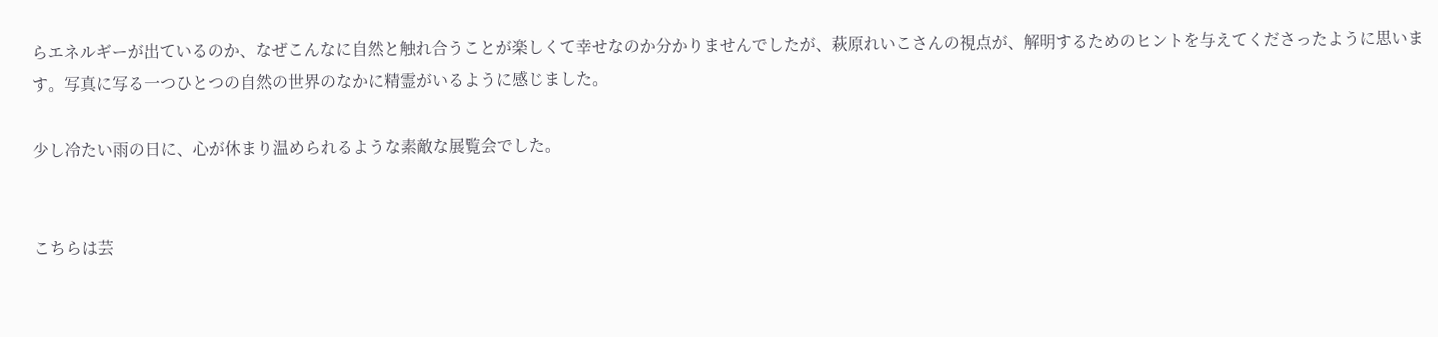らエネルギーが出ているのか、なぜこんなに自然と触れ合うことが楽しくて幸せなのか分かりませんでしたが、萩原れいこさんの視点が、解明するためのヒントを与えてくださったように思います。写真に写る一つひとつの自然の世界のなかに精霊がいるように感じました。

少し冷たい雨の日に、心が休まり温められるような素敵な展覧会でした。


こちらは芸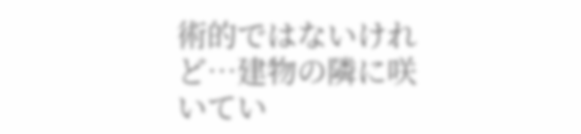術的ではないけれど…建物の隣に咲いてい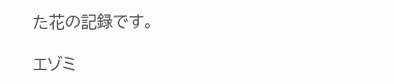た花の記録です。

エゾミ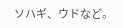ソハギ、ウドなど。